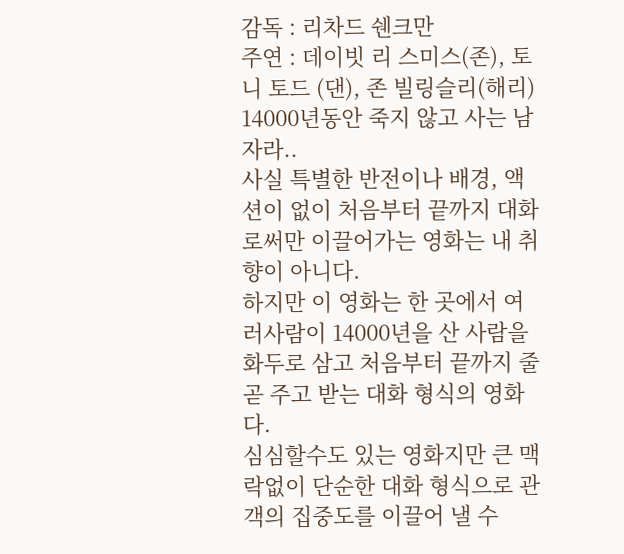감독 : 리차드 쉔크만
주연 : 데이빗 리 스미스(존), 토니 토드 (댄), 존 빌링슬리(해리)
14000년동안 죽지 않고 사는 남자라..
사실 특별한 반전이나 배경, 액션이 없이 처음부터 끝까지 대화로써만 이끌어가는 영화는 내 취향이 아니다.
하지만 이 영화는 한 곳에서 여러사람이 14000년을 산 사람을 화두로 삼고 처음부터 끝까지 줄곧 주고 받는 대화 형식의 영화다.
심심할수도 있는 영화지만 큰 맥락없이 단순한 대화 형식으로 관객의 집중도를 이끌어 낼 수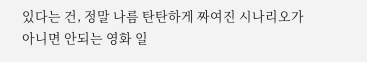있다는 건, 정말 나름 탄탄하게 짜여진 시나리오가 아니면 안되는 영화 일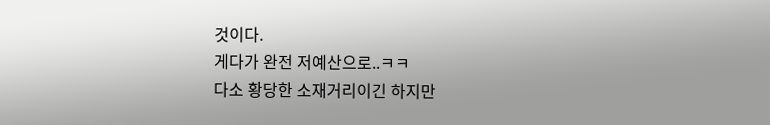것이다.
게다가 완전 저예산으로..ㅋㅋ
다소 황당한 소재거리이긴 하지만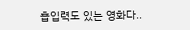흡입력도 있는 영화다..